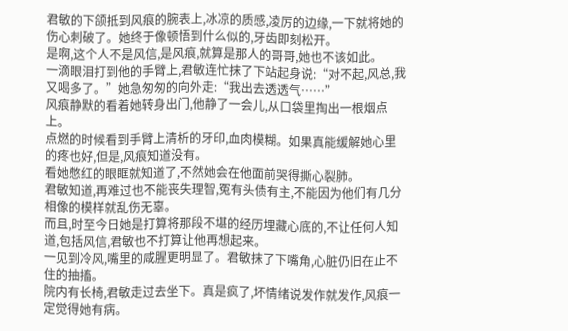君敏的下颌抵到风痕的腕表上,冰凉的质感,凌厉的边缘,一下就将她的伤心刺破了。她终于像顿悟到什么似的,牙齿即刻松开。
是啊,这个人不是风信,是风痕,就算是那人的哥哥,她也不该如此。
一滴眼泪打到他的手臂上,君敏连忙抹了下站起身说:“对不起,风总,我又喝多了。”她急匆匆的向外走:“我出去透透气……”
风痕静默的看着她转身出门,他静了一会儿,从口袋里掏出一根烟点上。
点燃的时候看到手臂上清析的牙印,血肉模糊。如果真能缓解她心里的疼也好,但是,风痕知道没有。
看她憋红的眼眶就知道了,不然她会在他面前哭得撕心裂肺。
君敏知道,再难过也不能丧失理智,冤有头债有主,不能因为他们有几分相像的模样就乱伤无辜。
而且,时至今日她是打算将那段不堪的经历埋藏心底的,不让任何人知道,包括风信,君敏也不打算让他再想起来。
一见到冷风,嘴里的咸腥更明显了。君敏抹了下嘴角,心脏仍旧在止不住的抽搐。
院内有长椅,君敏走过去坐下。真是疯了,坏情绪说发作就发作,风痕一定觉得她有病。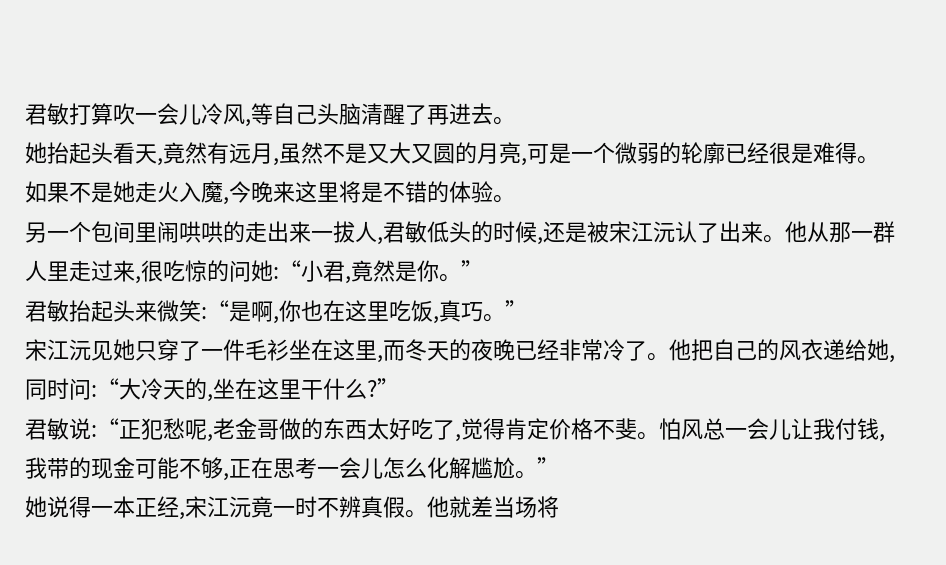君敏打算吹一会儿冷风,等自己头脑清醒了再进去。
她抬起头看天,竟然有远月,虽然不是又大又圆的月亮,可是一个微弱的轮廓已经很是难得。
如果不是她走火入魔,今晚来这里将是不错的体验。
另一个包间里闹哄哄的走出来一拔人,君敏低头的时候,还是被宋江沅认了出来。他从那一群人里走过来,很吃惊的问她:“小君,竟然是你。”
君敏抬起头来微笑:“是啊,你也在这里吃饭,真巧。”
宋江沅见她只穿了一件毛衫坐在这里,而冬天的夜晚已经非常冷了。他把自己的风衣递给她,同时问:“大冷天的,坐在这里干什么?”
君敏说:“正犯愁呢,老金哥做的东西太好吃了,觉得肯定价格不斐。怕风总一会儿让我付钱,我带的现金可能不够,正在思考一会儿怎么化解尴尬。”
她说得一本正经,宋江沅竟一时不辨真假。他就差当场将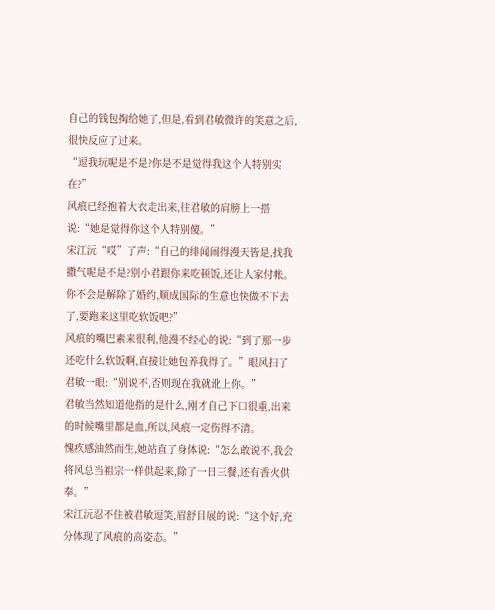自己的钱包掏给她了,但是,看到君敏微许的笑意之后,很快反应了过来。
“逗我玩呢是不是?你是不是觉得我这个人特别实在?”
风痕已经抱着大衣走出来,往君敏的肩膀上一搭说:“她是觉得你这个人特别傻。”
宋江沅“哎”了声:“自己的绯闻闹得漫天皆是,找我撒气呢是不是?别小君跟你来吃顿饭,还让人家付帐。你不会是解除了婚约,顺成国际的生意也快做不下去了,要跑来这里吃软饭吧?”
风痕的嘴巴素来很利,他漫不经心的说:“到了那一步还吃什么软饭啊,直接让她包养我得了。”眼风扫了君敏一眼:“别说不,否则现在我就讹上你。”
君敏当然知道他指的是什么,刚才自己下口很重,出来的时候嘴里都是血,所以,风痕一定伤得不清。
愧疚感油然而生,她站直了身体说:“怎么敢说不,我会将风总当祖宗一样供起来,除了一日三餐,还有香火供奉。”
宋江沅忍不住被君敏逗笑,眉舒目展的说:“这个好,充分体现了风痕的高姿态。”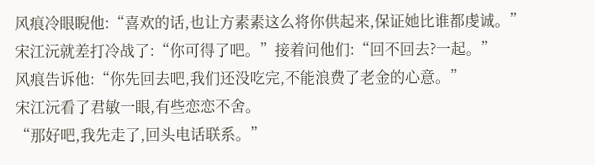风痕冷眼睨他:“喜欢的话,也让方素素这么将你供起来,保证她比谁都虔诚。”
宋江沅就差打冷战了:“你可得了吧。”接着问他们:“回不回去?一起。”
风痕告诉他:“你先回去吧,我们还没吃完,不能浪费了老金的心意。”
宋江沅看了君敏一眼,有些恋恋不舍。
“那好吧,我先走了,回头电话联系。”